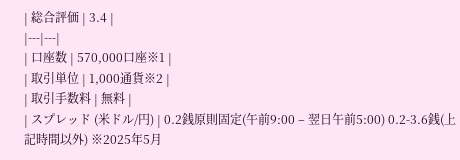| 総合評価 | 3.4 |
|---|---|
| 口座数 | 570,000口座※1 |
| 取引単位 | 1,000通貨※2 |
| 取引手数料 | 無料 |
| スプレッド (米ドル/円) | 0.2銭原則固定(午前9:00 – 翌日午前5:00) 0.2-3.6銭(上記時間以外) ※2025年5月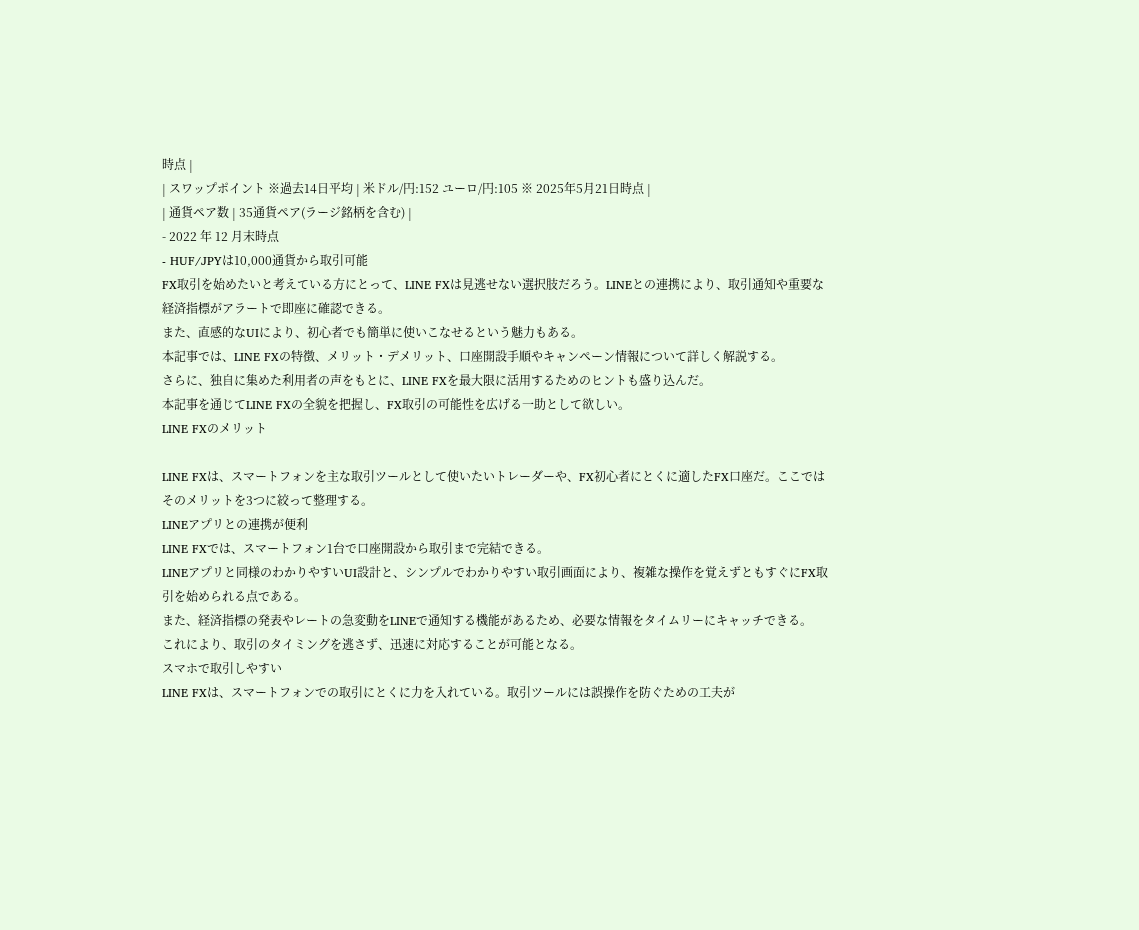時点 |
| スワップポイント ※過去14日平均 | 米ドル/円:152 ユーロ/円:105 ※ 2025年5月21日時点 |
| 通貨ペア数 | 35通貨ペア(ラージ銘柄を含む) |
- 2022 年 12 月末時点
- HUF/JPYは10,000通貨から取引可能
FX取引を始めたいと考えている方にとって、LINE FXは見逃せない選択肢だろう。LINEとの連携により、取引通知や重要な経済指標がアラートで即座に確認できる。
また、直感的なUIにより、初心者でも簡単に使いこなせるという魅力もある。
本記事では、LINE FXの特徴、メリット・デメリット、口座開設手順やキャンペーン情報について詳しく解説する。
さらに、独自に集めた利用者の声をもとに、LINE FXを最大限に活用するためのヒントも盛り込んだ。
本記事を通じてLINE FXの全貌を把握し、FX取引の可能性を広げる一助として欲しい。
LINE FXのメリット

LINE FXは、スマートフォンを主な取引ツールとして使いたいトレーダーや、FX初心者にとくに適したFX口座だ。ここではそのメリットを3つに絞って整理する。
LINEアプリとの連携が便利
LINE FXでは、スマートフォン1台で口座開設から取引まで完結できる。
LINEアプリと同様のわかりやすいUI設計と、シンプルでわかりやすい取引画面により、複雑な操作を覚えずともすぐにFX取引を始められる点である。
また、経済指標の発表やレートの急変動をLINEで通知する機能があるため、必要な情報をタイムリーにキャッチできる。
これにより、取引のタイミングを逃さず、迅速に対応することが可能となる。
スマホで取引しやすい
LINE FXは、スマートフォンでの取引にとくに力を入れている。取引ツールには誤操作を防ぐための工夫が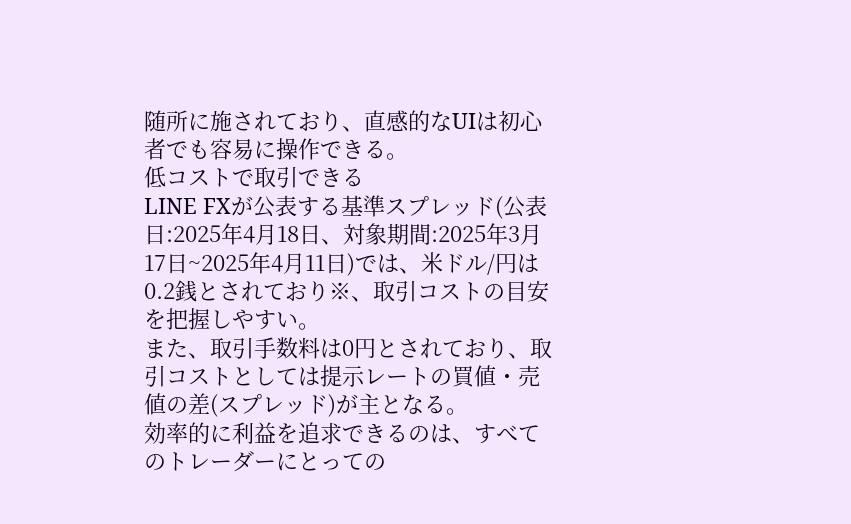随所に施されており、直感的なUIは初心者でも容易に操作できる。
低コストで取引できる
LINE FXが公表する基準スプレッド(公表日:2025年4月18日、対象期間:2025年3月17日~2025年4月11日)では、米ドル/円は0.2銭とされており※、取引コストの目安を把握しやすい。
また、取引手数料は0円とされており、取引コストとしては提示レートの買値・売値の差(スプレッド)が主となる。
効率的に利益を追求できるのは、すべてのトレーダーにとっての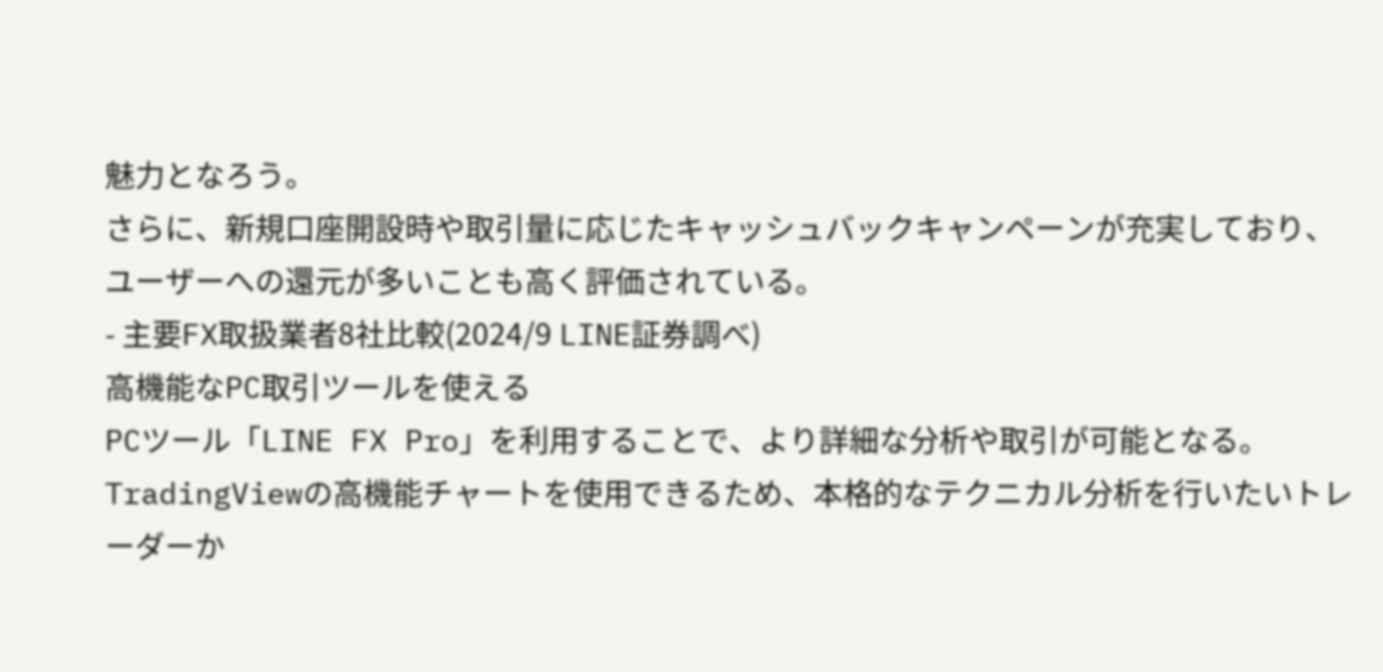魅力となろう。
さらに、新規口座開設時や取引量に応じたキャッシュバックキャンペーンが充実しており、ユーザーへの還元が多いことも高く評価されている。
- 主要FX取扱業者8社比較(2024/9 LINE証券調べ)
高機能なPC取引ツールを使える
PCツール「LINE FX Pro」を利用することで、より詳細な分析や取引が可能となる。
TradingViewの高機能チャートを使用できるため、本格的なテクニカル分析を行いたいトレーダーか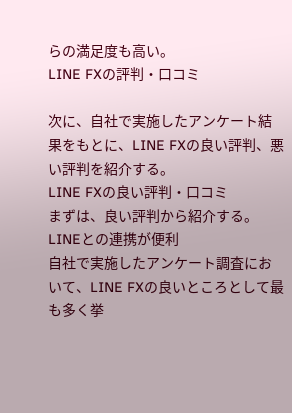らの満足度も高い。
LINE FXの評判・口コミ

次に、自社で実施したアンケート結果をもとに、LINE FXの良い評判、悪い評判を紹介する。
LINE FXの良い評判・口コミ
まずは、良い評判から紹介する。
LINEとの連携が便利
自社で実施したアンケート調査において、LINE FXの良いところとして最も多く挙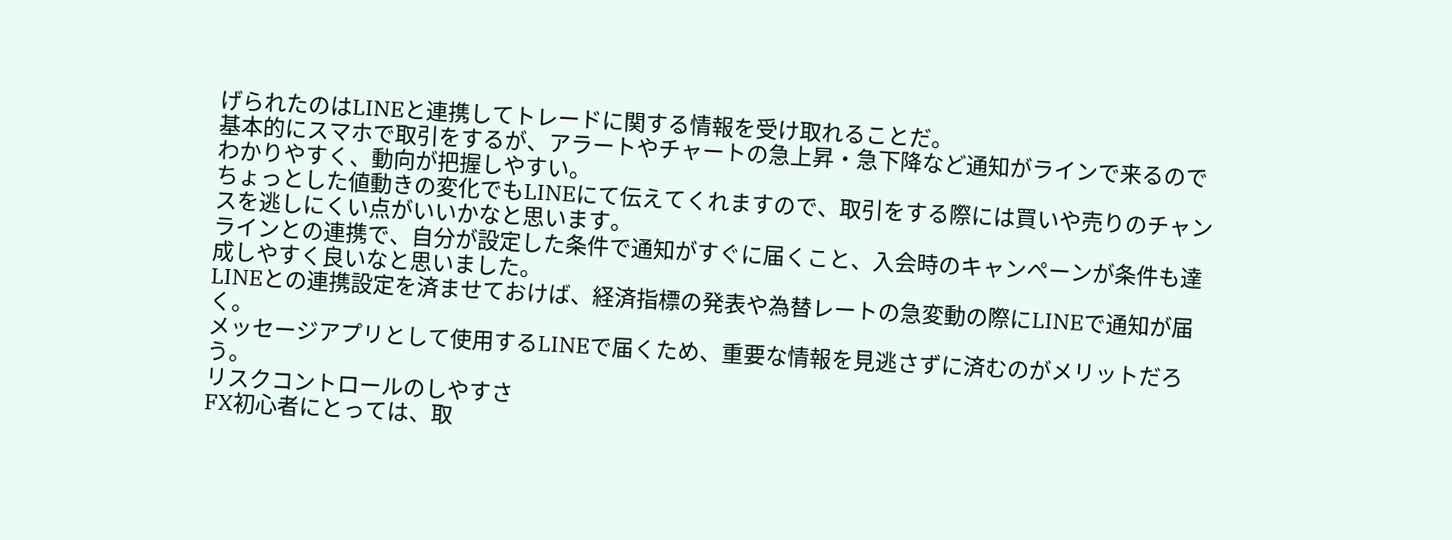げられたのはLINEと連携してトレードに関する情報を受け取れることだ。
基本的にスマホで取引をするが、アラートやチャートの急上昇・急下降など通知がラインで来るのでわかりやすく、動向が把握しやすい。
ちょっとした値動きの変化でもLINEにて伝えてくれますので、取引をする際には買いや売りのチャンスを逃しにくい点がいいかなと思います。
ラインとの連携で、自分が設定した条件で通知がすぐに届くこと、入会時のキャンペーンが条件も達成しやすく良いなと思いました。
LINEとの連携設定を済ませておけば、経済指標の発表や為替レートの急変動の際にLINEで通知が届く。
メッセージアプリとして使用するLINEで届くため、重要な情報を見逃さずに済むのがメリットだろう。
リスクコントロールのしやすさ
FX初心者にとっては、取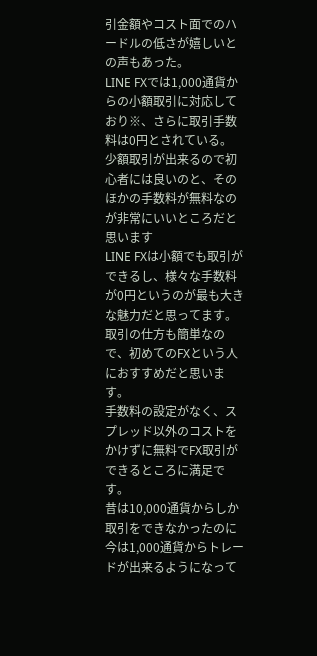引金額やコスト面でのハードルの低さが嬉しいとの声もあった。
LINE FXでは1,000通貨からの小額取引に対応しており※、さらに取引手数料は0円とされている。
少額取引が出来るので初心者には良いのと、そのほかの手数料が無料なのが非常にいいところだと思います
LINE FXは小額でも取引ができるし、様々な手数料が0円というのが最も大きな魅力だと思ってます。 取引の仕方も簡単なので、初めてのFXという人におすすめだと思います。
手数料の設定がなく、スプレッド以外のコストをかけずに無料でFX取引ができるところに満足です。
昔は10,000通貨からしか取引をできなかったのに今は1,000通貨からトレードが出来るようになって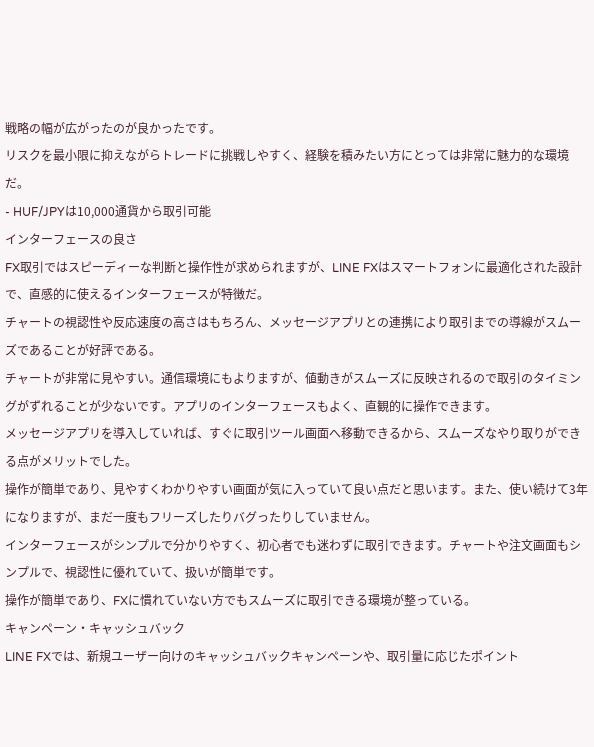戦略の幅が広がったのが良かったです。
リスクを最小限に抑えながらトレードに挑戦しやすく、経験を積みたい方にとっては非常に魅力的な環境だ。
- HUF/JPYは10,000通貨から取引可能
インターフェースの良さ
FX取引ではスピーディーな判断と操作性が求められますが、LINE FXはスマートフォンに最適化された設計で、直感的に使えるインターフェースが特徴だ。
チャートの視認性や反応速度の高さはもちろん、メッセージアプリとの連携により取引までの導線がスムーズであることが好評である。
チャートが非常に見やすい。通信環境にもよりますが、値動きがスムーズに反映されるので取引のタイミングがずれることが少ないです。アプリのインターフェースもよく、直観的に操作できます。
メッセージアプリを導入していれば、すぐに取引ツール画面へ移動できるから、スムーズなやり取りができる点がメリットでした。
操作が簡単であり、見やすくわかりやすい画面が気に入っていて良い点だと思います。また、使い続けて3年になりますが、まだ一度もフリーズしたりバグったりしていません。
インターフェースがシンプルで分かりやすく、初心者でも迷わずに取引できます。チャートや注文画面もシンプルで、視認性に優れていて、扱いが簡単です。
操作が簡単であり、FXに慣れていない方でもスムーズに取引できる環境が整っている。
キャンペーン・キャッシュバック
LINE FXでは、新規ユーザー向けのキャッシュバックキャンペーンや、取引量に応じたポイント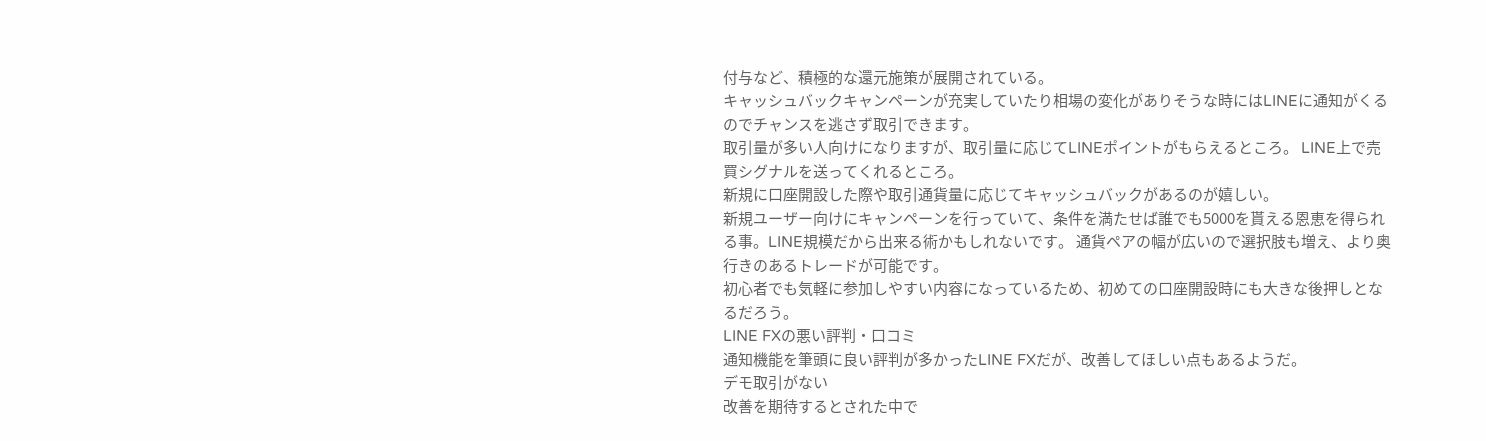付与など、積極的な還元施策が展開されている。
キャッシュバックキャンペーンが充実していたり相場の変化がありそうな時にはLINEに通知がくるのでチャンスを逃さず取引できます。
取引量が多い人向けになりますが、取引量に応じてLINEポイントがもらえるところ。 LINE上で売買シグナルを送ってくれるところ。
新規に口座開設した際や取引通貨量に応じてキャッシュバックがあるのが嬉しい。
新規ユーザー向けにキャンペーンを行っていて、条件を満たせば誰でも5000を貰える恩恵を得られる事。LINE規模だから出来る術かもしれないです。 通貨ペアの幅が広いので選択肢も増え、より奥行きのあるトレードが可能です。
初心者でも気軽に参加しやすい内容になっているため、初めての口座開設時にも大きな後押しとなるだろう。
LINE FXの悪い評判・口コミ
通知機能を筆頭に良い評判が多かったLINE FXだが、改善してほしい点もあるようだ。
デモ取引がない
改善を期待するとされた中で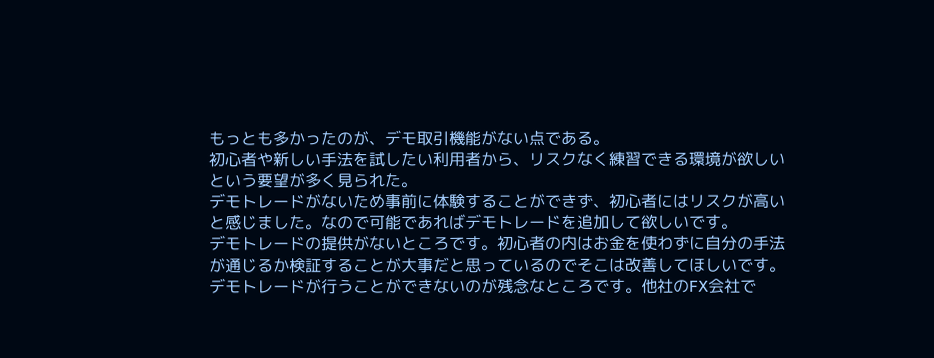もっとも多かったのが、デモ取引機能がない点である。
初心者や新しい手法を試したい利用者から、リスクなく練習できる環境が欲しいという要望が多く見られた。
デモトレードがないため事前に体験することができず、初心者にはリスクが高いと感じました。なので可能であればデモトレードを追加して欲しいです。
デモトレードの提供がないところです。初心者の内はお金を使わずに自分の手法が通じるか検証することが大事だと思っているのでそこは改善してほしいです。
デモトレードが行うことができないのが残念なところです。他社のFX会社で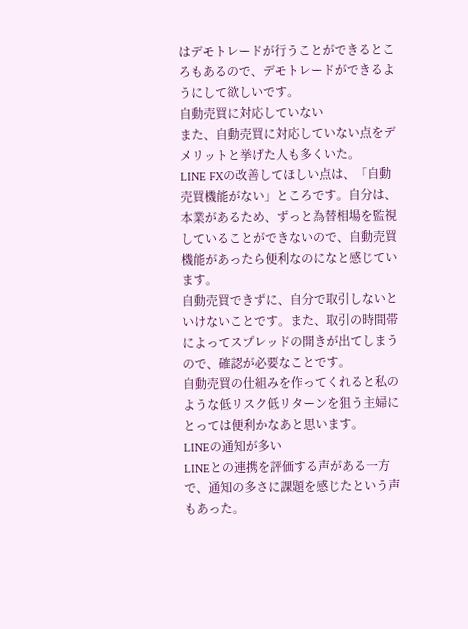はデモトレードが行うことができるところもあるので、デモトレードができるようにして欲しいです。
自動売買に対応していない
また、自動売買に対応していない点をデメリットと挙げた人も多くいた。
LINE FXの改善してほしい点は、「自動売買機能がない」ところです。自分は、本業があるため、ずっと為替相場を監視していることができないので、自動売買機能があったら便利なのになと感じています。
自動売買できずに、自分で取引しないといけないことです。また、取引の時間帯によってスプレッドの開きが出てしまうので、確認が必要なことです。
自動売買の仕組みを作ってくれると私のような低リスク低リターンを狙う主婦にとっては便利かなあと思います。
LINEの通知が多い
LINEとの連携を評価する声がある一方で、通知の多さに課題を感じたという声もあった。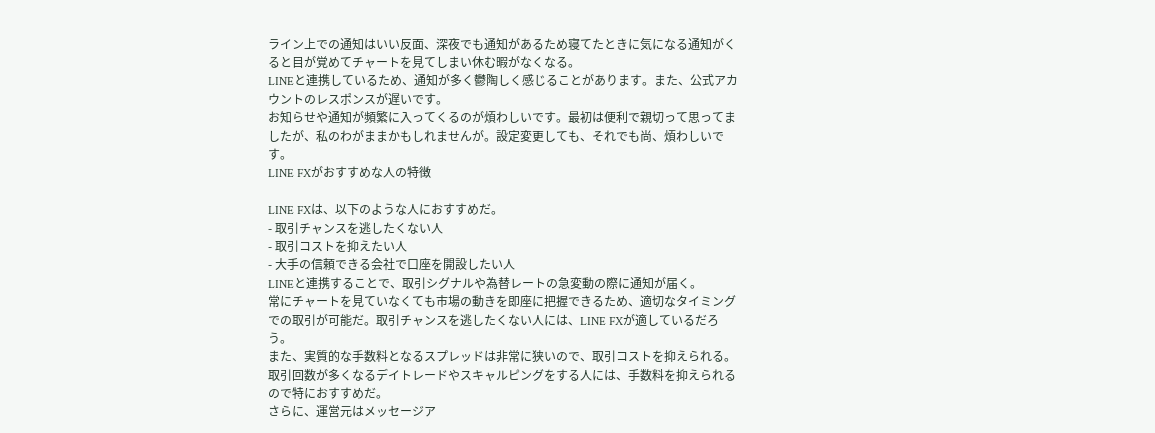ライン上での通知はいい反面、深夜でも通知があるため寝てたときに気になる通知がくると目が覚めてチャートを見てしまい休む暇がなくなる。
LINEと連携しているため、通知が多く鬱陶しく感じることがあります。また、公式アカウントのレスポンスが遅いです。
お知らせや通知が頻繁に入ってくるのが煩わしいです。最初は便利で親切って思ってましたが、私のわがままかもしれませんが。設定変更しても、それでも尚、煩わしいです。
LINE FXがおすすめな人の特徴

LINE FXは、以下のような人におすすめだ。
- 取引チャンスを逃したくない人
- 取引コストを抑えたい人
- 大手の信頼できる会社で口座を開設したい人
LINEと連携することで、取引シグナルや為替レートの急変動の際に通知が届く。
常にチャートを見ていなくても市場の動きを即座に把握できるため、適切なタイミングでの取引が可能だ。取引チャンスを逃したくない人には、LINE FXが適しているだろう。
また、実質的な手数料となるスプレッドは非常に狭いので、取引コストを抑えられる。
取引回数が多くなるデイトレードやスキャルピングをする人には、手数料を抑えられるので特におすすめだ。
さらに、運営元はメッセージア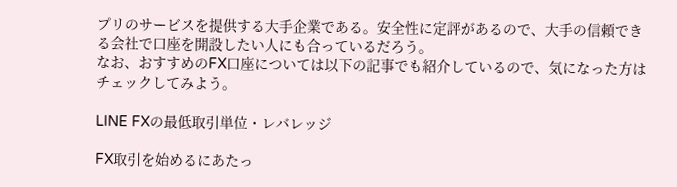プリのサービスを提供する大手企業である。安全性に定評があるので、大手の信頼できる会社で口座を開設したい人にも合っているだろう。
なお、おすすめのFX口座については以下の記事でも紹介しているので、気になった方はチェックしてみよう。

LINE FXの最低取引単位・レバレッジ

FX取引を始めるにあたっ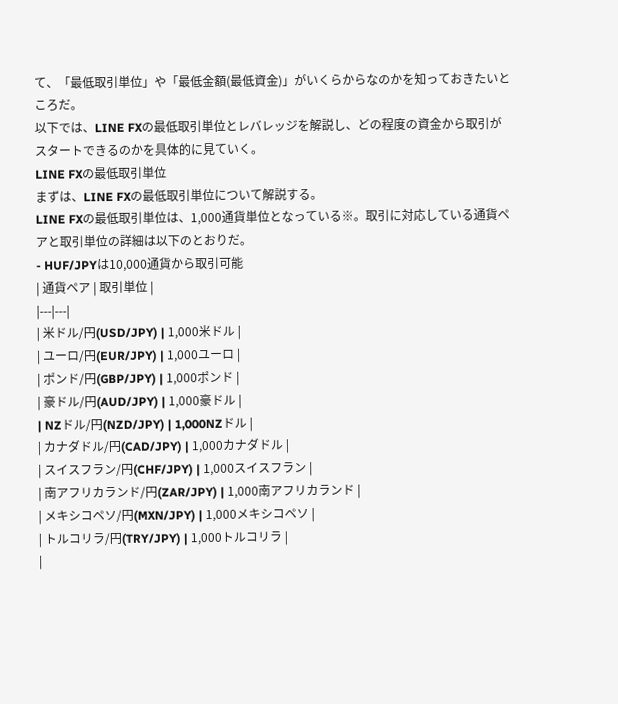て、「最低取引単位」や「最低金額(最低資金)」がいくらからなのかを知っておきたいところだ。
以下では、LINE FXの最低取引単位とレバレッジを解説し、どの程度の資金から取引がスタートできるのかを具体的に見ていく。
LINE FXの最低取引単位
まずは、LINE FXの最低取引単位について解説する。
LINE FXの最低取引単位は、1,000通貨単位となっている※。取引に対応している通貨ペアと取引単位の詳細は以下のとおりだ。
- HUF/JPYは10,000通貨から取引可能
| 通貨ペア | 取引単位 |
|---|---|
| 米ドル/円(USD/JPY) | 1,000米ドル |
| ユーロ/円(EUR/JPY) | 1,000ユーロ |
| ポンド/円(GBP/JPY) | 1,000ポンド |
| 豪ドル/円(AUD/JPY) | 1,000豪ドル |
| NZドル/円(NZD/JPY) | 1,000NZドル |
| カナダドル/円(CAD/JPY) | 1,000カナダドル |
| スイスフラン/円(CHF/JPY) | 1,000スイスフラン |
| 南アフリカランド/円(ZAR/JPY) | 1,000南アフリカランド |
| メキシコペソ/円(MXN/JPY) | 1,000メキシコペソ |
| トルコリラ/円(TRY/JPY) | 1,000トルコリラ |
|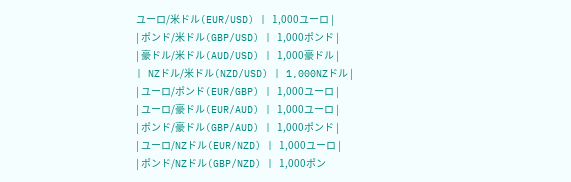ユーロ/米ドル(EUR/USD) | 1,000ユーロ |
| ポンド/米ドル(GBP/USD) | 1,000ポンド |
| 豪ドル/米ドル(AUD/USD) | 1,000豪ドル |
| NZドル/米ドル(NZD/USD) | 1,000NZドル |
| ユーロ/ポンド(EUR/GBP) | 1,000ユーロ |
| ユーロ/豪ドル(EUR/AUD) | 1,000ユーロ |
| ポンド/豪ドル(GBP/AUD) | 1,000ポンド |
| ユーロ/NZドル(EUR/NZD) | 1,000ユーロ |
| ポンド/NZドル(GBP/NZD) | 1,000ポン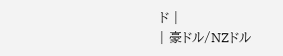ド |
| 豪ドル/NZドル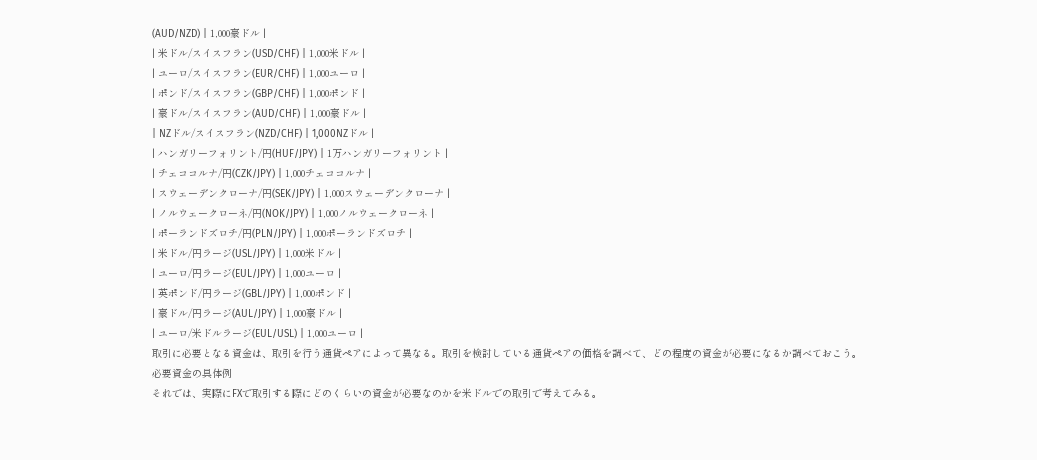(AUD/NZD) | 1,000豪ドル |
| 米ドル/スイスフラン(USD/CHF) | 1,000米ドル |
| ユーロ/スイスフラン(EUR/CHF) | 1,000ユーロ |
| ポンド/スイスフラン(GBP/CHF) | 1,000ポンド |
| 豪ドル/スイスフラン(AUD/CHF) | 1,000豪ドル |
| NZドル/スイスフラン(NZD/CHF) | 1,000NZドル |
| ハンガリーフォリント/円(HUF/JPY) | 1万ハンガリーフォリント |
| チェココルナ/円(CZK/JPY) | 1,000チェココルナ |
| スウェーデンクローナ/円(SEK/JPY) | 1,000スウェーデンクローナ |
| ノルウェークローネ/円(NOK/JPY) | 1,000ノルウェークローネ |
| ポーランドズロチ/円(PLN/JPY) | 1,000ポーランドズロチ |
| 米ドル/円ラージ(USL/JPY) | 1,000米ドル |
| ユーロ/円ラージ(EUL/JPY) | 1,000ユーロ |
| 英ポンド/円ラージ(GBL/JPY) | 1,000ポンド |
| 豪ドル/円ラージ(AUL/JPY) | 1,000豪ドル |
| ユーロ/米ドルラージ(EUL/USL) | 1,000ユーロ |
取引に必要となる資金は、取引を行う通貨ペアによって異なる。取引を検討している通貨ペアの価格を調べて、どの程度の資金が必要になるか調べておこう。
必要資金の具体例
それでは、実際にFXで取引する際にどのくらいの資金が必要なのかを米ドルでの取引で考えてみる。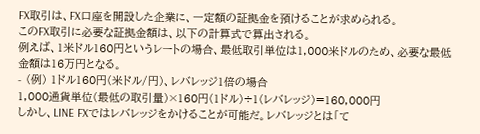FX取引は、FX口座を開設した企業に、一定額の証拠金を預けることが求められる。
このFX取引に必要な証拠金額は、以下の計算式で算出される。
例えば、1米ドル160円というレートの場合、最低取引単位は1,000米ドルのため、必要な最低金額は16万円となる。
- (例) 1ドル160円(米ドル/円)、レバレッジ1倍の場合
1,000通貨単位(最低の取引量)×160円(1ドル)÷1(レバレッジ)=160,000円
しかし、LINE FXではレバレッジをかけることが可能だ。レバレッジとは「て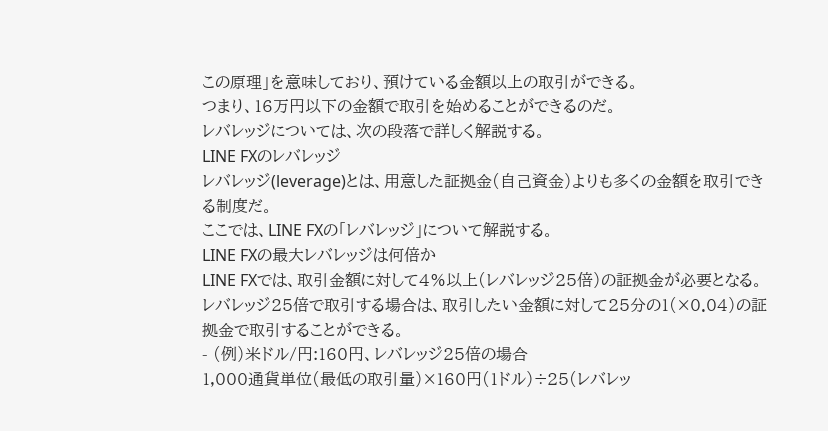この原理」を意味しており、預けている金額以上の取引ができる。
つまり、16万円以下の金額で取引を始めることができるのだ。
レバレッジについては、次の段落で詳しく解説する。
LINE FXのレバレッジ
レバレッジ(leverage)とは、用意した証拠金(自己資金)よりも多くの金額を取引できる制度だ。
ここでは、LINE FXの「レバレッジ」について解説する。
LINE FXの最大レバレッジは何倍か
LINE FXでは、取引金額に対して4%以上(レバレッジ25倍)の証拠金が必要となる。
レバレッジ25倍で取引する場合は、取引したい金額に対して25分の1(×0.04)の証拠金で取引することができる。
- (例)米ドル/円:160円、レバレッジ25倍の場合
1,000通貨単位(最低の取引量)×160円(1ドル)÷25(レバレッ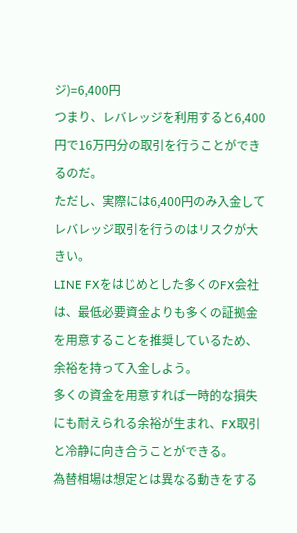ジ)=6,400円
つまり、レバレッジを利用すると6,400円で16万円分の取引を行うことができるのだ。
ただし、実際には6,400円のみ入金してレバレッジ取引を行うのはリスクが大きい。
LINE FXをはじめとした多くのFX会社は、最低必要資金よりも多くの証拠金を用意することを推奨しているため、余裕を持って入金しよう。
多くの資金を用意すれば一時的な損失にも耐えられる余裕が生まれ、FX取引と冷静に向き合うことができる。
為替相場は想定とは異なる動きをする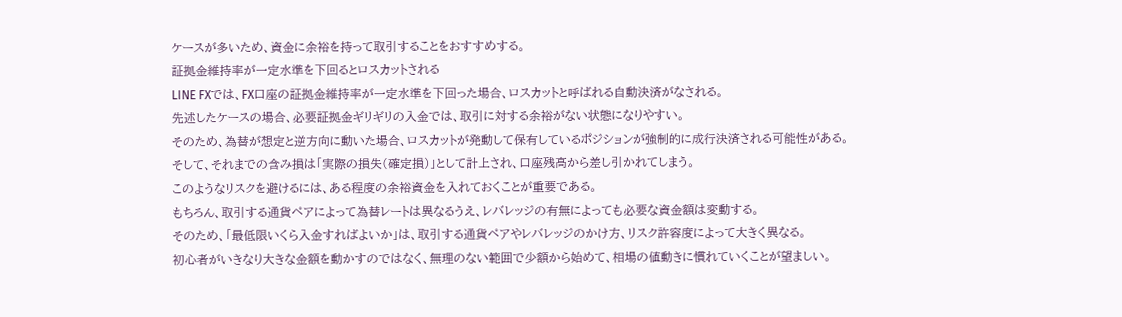ケースが多いため、資金に余裕を持って取引することをおすすめする。
証拠金維持率が一定水準を下回るとロスカットされる
LINE FXでは、FX口座の証拠金維持率が一定水準を下回った場合、ロスカットと呼ばれる自動決済がなされる。
先述したケースの場合、必要証拠金ギリギリの入金では、取引に対する余裕がない状態になりやすい。
そのため、為替が想定と逆方向に動いた場合、ロスカットが発動して保有しているポジションが強制的に成行決済される可能性がある。
そして、それまでの含み損は「実際の損失(確定損)」として計上され、口座残高から差し引かれてしまう。
このようなリスクを避けるには、ある程度の余裕資金を入れておくことが重要である。
もちろん、取引する通貨ペアによって為替レートは異なるうえ、レバレッジの有無によっても必要な資金額は変動する。
そのため、「最低限いくら入金すればよいか」は、取引する通貨ペアやレバレッジのかけ方、リスク許容度によって大きく異なる。
初心者がいきなり大きな金額を動かすのではなく、無理のない範囲で少額から始めて、相場の値動きに慣れていくことが望ましい。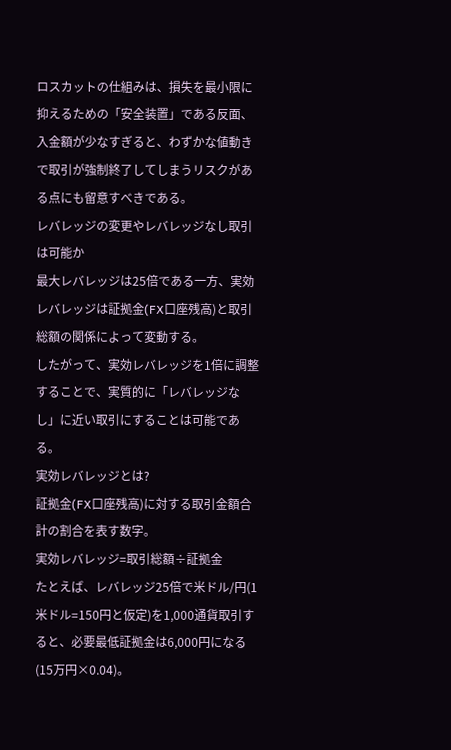ロスカットの仕組みは、損失を最小限に抑えるための「安全装置」である反面、入金額が少なすぎると、わずかな値動きで取引が強制終了してしまうリスクがある点にも留意すべきである。
レバレッジの変更やレバレッジなし取引は可能か
最大レバレッジは25倍である一方、実効レバレッジは証拠金(FX口座残高)と取引総額の関係によって変動する。
したがって、実効レバレッジを1倍に調整することで、実質的に「レバレッジなし」に近い取引にすることは可能である。
実効レバレッジとは?
証拠金(FX口座残高)に対する取引金額合計の割合を表す数字。
実効レバレッジ=取引総額÷証拠金
たとえば、レバレッジ25倍で米ドル/円(1米ドル=150円と仮定)を1,000通貨取引すると、必要最低証拠金は6,000円になる(15万円×0.04)。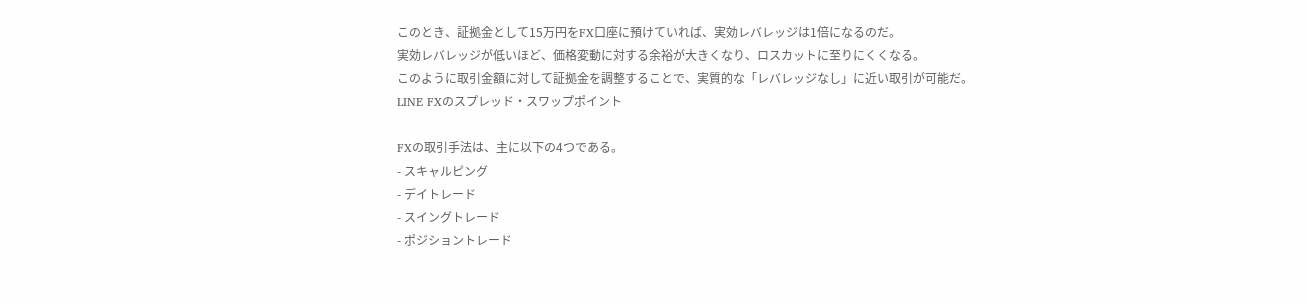このとき、証拠金として15万円をFX口座に預けていれば、実効レバレッジは1倍になるのだ。
実効レバレッジが低いほど、価格変動に対する余裕が大きくなり、ロスカットに至りにくくなる。
このように取引金額に対して証拠金を調整することで、実質的な「レバレッジなし」に近い取引が可能だ。
LINE FXのスプレッド・スワップポイント

FXの取引手法は、主に以下の4つである。
- スキャルピング
- デイトレード
- スイングトレード
- ポジショントレード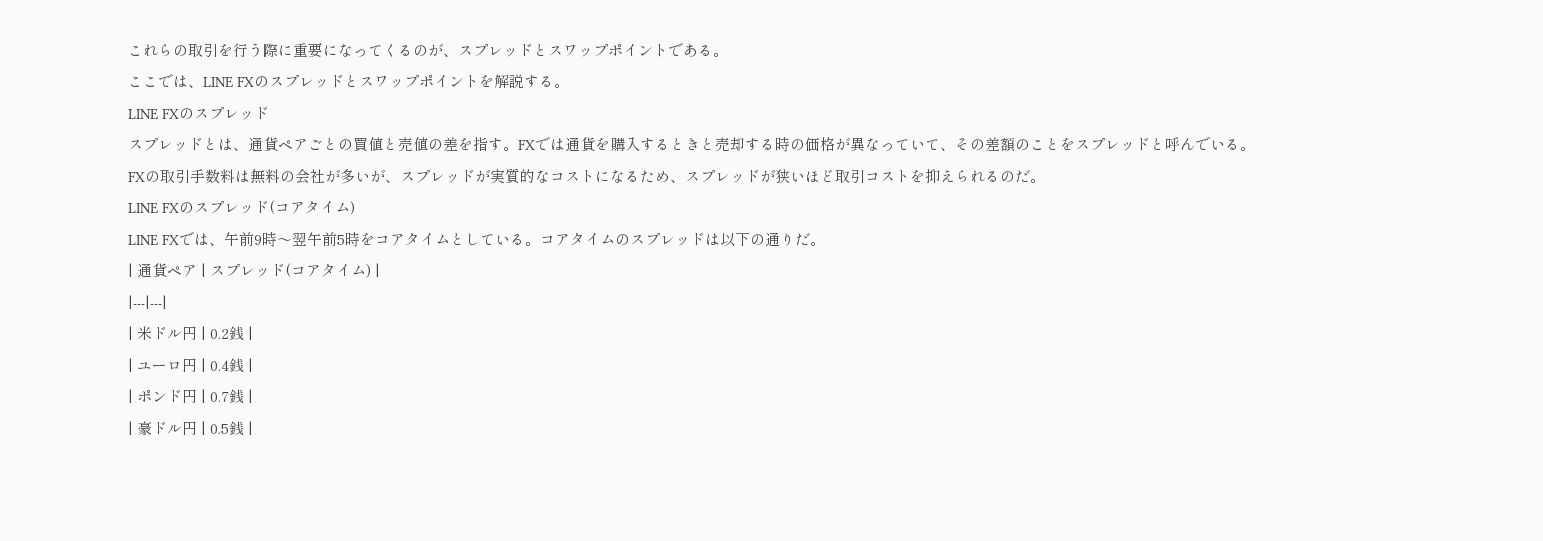これらの取引を行う際に重要になってくるのが、スプレッドとスワップポイントである。
ここでは、LINE FXのスプレッドとスワップポイントを解説する。
LINE FXのスプレッド
スプレッドとは、通貨ペアごとの買値と売値の差を指す。FXでは通貨を購入するときと売却する時の価格が異なっていて、その差額のことをスプレッドと呼んでいる。
FXの取引手数料は無料の会社が多いが、スプレッドが実質的なコストになるため、スプレッドが狭いほど取引コストを抑えられるのだ。
LINE FXのスプレッド(コアタイム)
LINE FXでは、午前9時〜翌午前5時をコアタイムとしている。コアタイムのスプレッドは以下の通りだ。
| 通貨ペア | スプレッド(コアタイム) |
|---|---|
| 米ドル円 | 0.2銭 |
| ユーロ円 | 0.4銭 |
| ポンド円 | 0.7銭 |
| 豪ドル円 | 0.5銭 |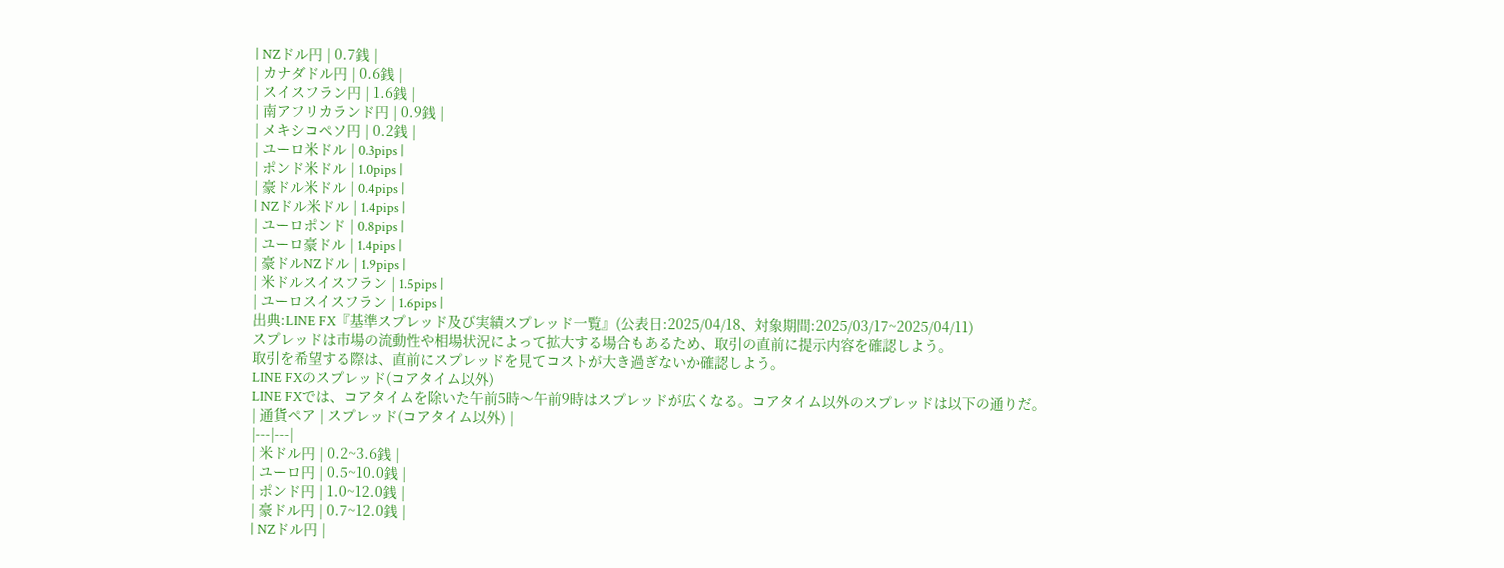| NZドル円 | 0.7銭 |
| カナダドル円 | 0.6銭 |
| スイスフラン円 | 1.6銭 |
| 南アフリカランド円 | 0.9銭 |
| メキシコペソ円 | 0.2銭 |
| ユーロ米ドル | 0.3pips |
| ポンド米ドル | 1.0pips |
| 豪ドル米ドル | 0.4pips |
| NZドル米ドル | 1.4pips |
| ユーロポンド | 0.8pips |
| ユーロ豪ドル | 1.4pips |
| 豪ドルNZドル | 1.9pips |
| 米ドルスイスフラン | 1.5pips |
| ユーロスイスフラン | 1.6pips |
出典:LINE FX『基準スプレッド及び実績スプレッド一覧』(公表日:2025/04/18、対象期間:2025/03/17~2025/04/11)
スプレッドは市場の流動性や相場状況によって拡大する場合もあるため、取引の直前に提示内容を確認しよう。
取引を希望する際は、直前にスプレッドを見てコストが大き過ぎないか確認しよう。
LINE FXのスプレッド(コアタイム以外)
LINE FXでは、コアタイムを除いた午前5時〜午前9時はスプレッドが広くなる。コアタイム以外のスプレッドは以下の通りだ。
| 通貨ペア | スプレッド(コアタイム以外) |
|---|---|
| 米ドル円 | 0.2~3.6銭 |
| ユーロ円 | 0.5~10.0銭 |
| ポンド円 | 1.0~12.0銭 |
| 豪ドル円 | 0.7~12.0銭 |
| NZドル円 |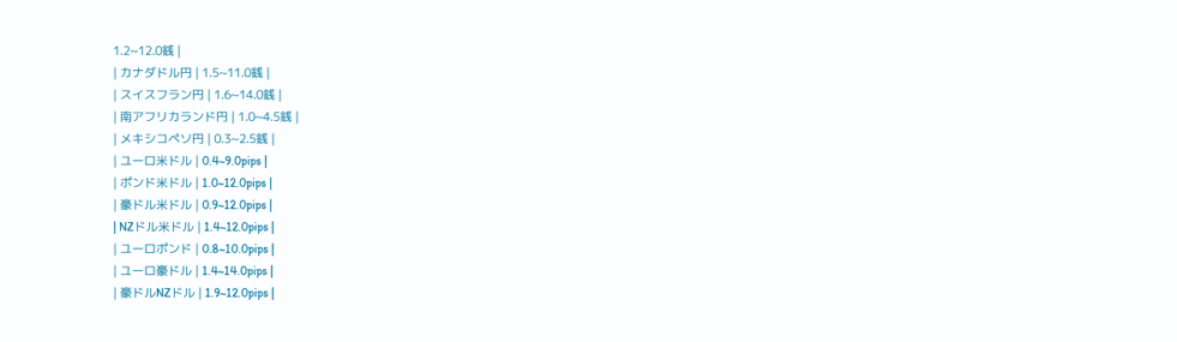1.2~12.0銭 |
| カナダドル円 | 1.5~11.0銭 |
| スイスフラン円 | 1.6~14.0銭 |
| 南アフリカランド円 | 1.0~4.5銭 |
| メキシコペソ円 | 0.3~2.5銭 |
| ユーロ米ドル | 0.4~9.0pips |
| ポンド米ドル | 1.0~12.0pips |
| 豪ドル米ドル | 0.9~12.0pips |
| NZドル米ドル | 1.4~12.0pips |
| ユーロポンド | 0.8~10.0pips |
| ユーロ豪ドル | 1.4~14.0pips |
| 豪ドルNZドル | 1.9~12.0pips |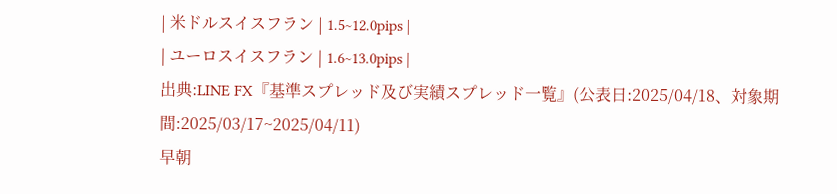| 米ドルスイスフラン | 1.5~12.0pips |
| ユーロスイスフラン | 1.6~13.0pips |
出典:LINE FX『基準スプレッド及び実績スプレッド一覧』(公表日:2025/04/18、対象期間:2025/03/17~2025/04/11)
早朝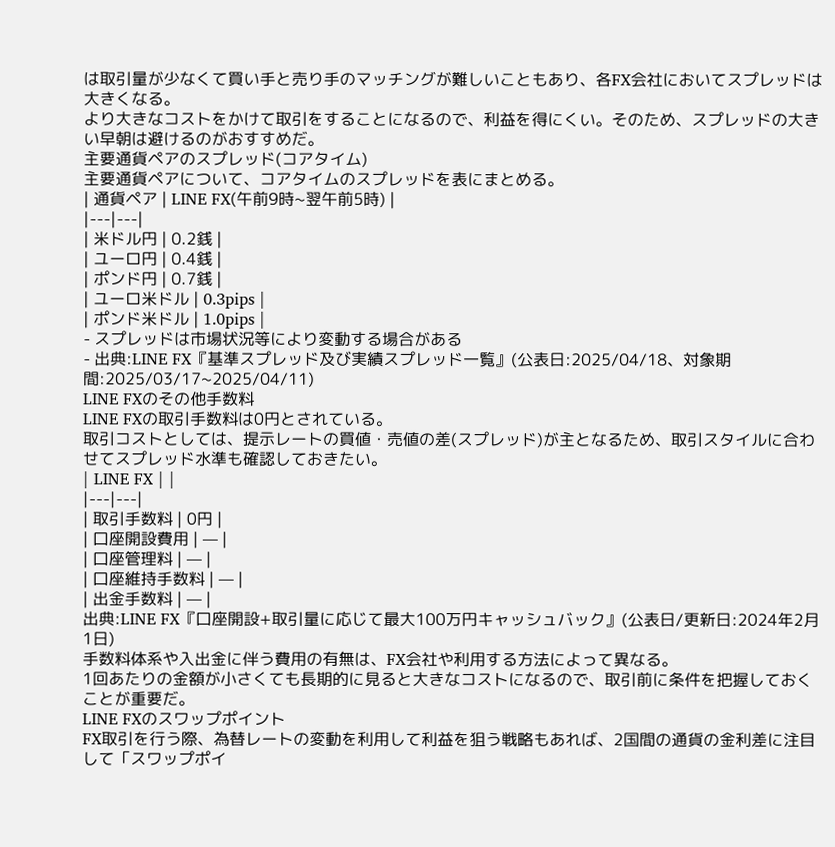は取引量が少なくて買い手と売り手のマッチングが難しいこともあり、各FX会社においてスプレッドは大きくなる。
より大きなコストをかけて取引をすることになるので、利益を得にくい。そのため、スプレッドの大きい早朝は避けるのがおすすめだ。
主要通貨ペアのスプレッド(コアタイム)
主要通貨ペアについて、コアタイムのスプレッドを表にまとめる。
| 通貨ペア | LINE FX(午前9時~翌午前5時) |
|---|---|
| 米ドル円 | 0.2銭 |
| ユーロ円 | 0.4銭 |
| ポンド円 | 0.7銭 |
| ユーロ米ドル | 0.3pips |
| ポンド米ドル | 1.0pips |
- スプレッドは市場状況等により変動する場合がある
- 出典:LINE FX『基準スプレッド及び実績スプレッド一覧』(公表日:2025/04/18、対象期間:2025/03/17~2025/04/11)
LINE FXのその他手数料
LINE FXの取引手数料は0円とされている。
取引コストとしては、提示レートの買値・売値の差(スプレッド)が主となるため、取引スタイルに合わせてスプレッド水準も確認しておきたい。
| LINE FX | |
|---|---|
| 取引手数料 | 0円 |
| 口座開設費用 | — |
| 口座管理料 | — |
| 口座維持手数料 | — |
| 出金手数料 | — |
出典:LINE FX『口座開設+取引量に応じて最大100万円キャッシュバック』(公表日/更新日:2024年2月1日)
手数料体系や入出金に伴う費用の有無は、FX会社や利用する方法によって異なる。
1回あたりの金額が小さくても長期的に見ると大きなコストになるので、取引前に条件を把握しておくことが重要だ。
LINE FXのスワップポイント
FX取引を行う際、為替レートの変動を利用して利益を狙う戦略もあれば、2国間の通貨の金利差に注目して「スワップポイ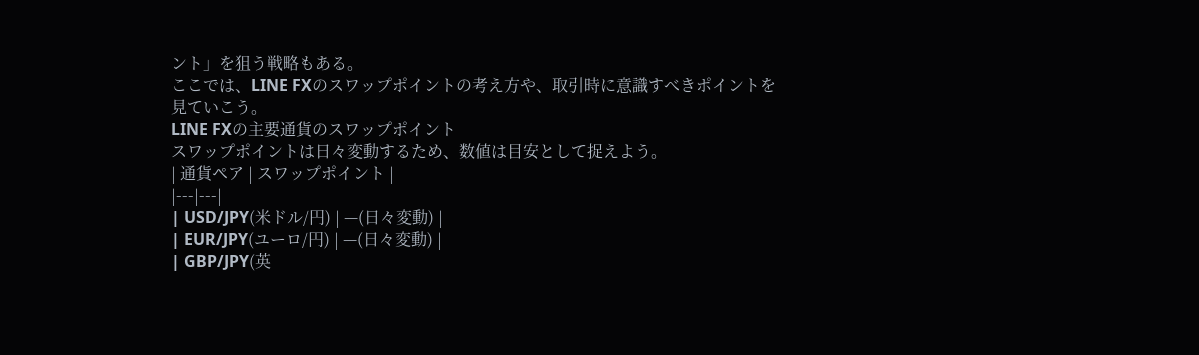ント」を狙う戦略もある。
ここでは、LINE FXのスワップポイントの考え方や、取引時に意識すべきポイントを見ていこう。
LINE FXの主要通貨のスワップポイント
スワップポイントは日々変動するため、数値は目安として捉えよう。
| 通貨ペア | スワップポイント |
|---|---|
| USD/JPY(米ドル/円) | —(日々変動) |
| EUR/JPY(ユーロ/円) | —(日々変動) |
| GBP/JPY(英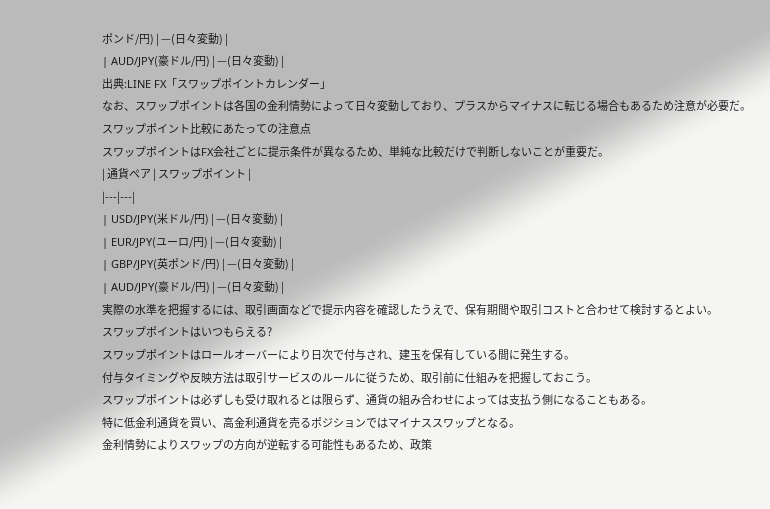ポンド/円) | —(日々変動) |
| AUD/JPY(豪ドル/円) | —(日々変動) |
出典:LINE FX「スワップポイントカレンダー」
なお、スワップポイントは各国の金利情勢によって日々変動しており、プラスからマイナスに転じる場合もあるため注意が必要だ。
スワップポイント比較にあたっての注意点
スワップポイントはFX会社ごとに提示条件が異なるため、単純な比較だけで判断しないことが重要だ。
| 通貨ペア | スワップポイント |
|---|---|
| USD/JPY(米ドル/円) | —(日々変動) |
| EUR/JPY(ユーロ/円) | —(日々変動) |
| GBP/JPY(英ポンド/円) | —(日々変動) |
| AUD/JPY(豪ドル/円) | —(日々変動) |
実際の水準を把握するには、取引画面などで提示内容を確認したうえで、保有期間や取引コストと合わせて検討するとよい。
スワップポイントはいつもらえる?
スワップポイントはロールオーバーにより日次で付与され、建玉を保有している間に発生する。
付与タイミングや反映方法は取引サービスのルールに従うため、取引前に仕組みを把握しておこう。
スワップポイントは必ずしも受け取れるとは限らず、通貨の組み合わせによっては支払う側になることもある。
特に低金利通貨を買い、高金利通貨を売るポジションではマイナススワップとなる。
金利情勢によりスワップの方向が逆転する可能性もあるため、政策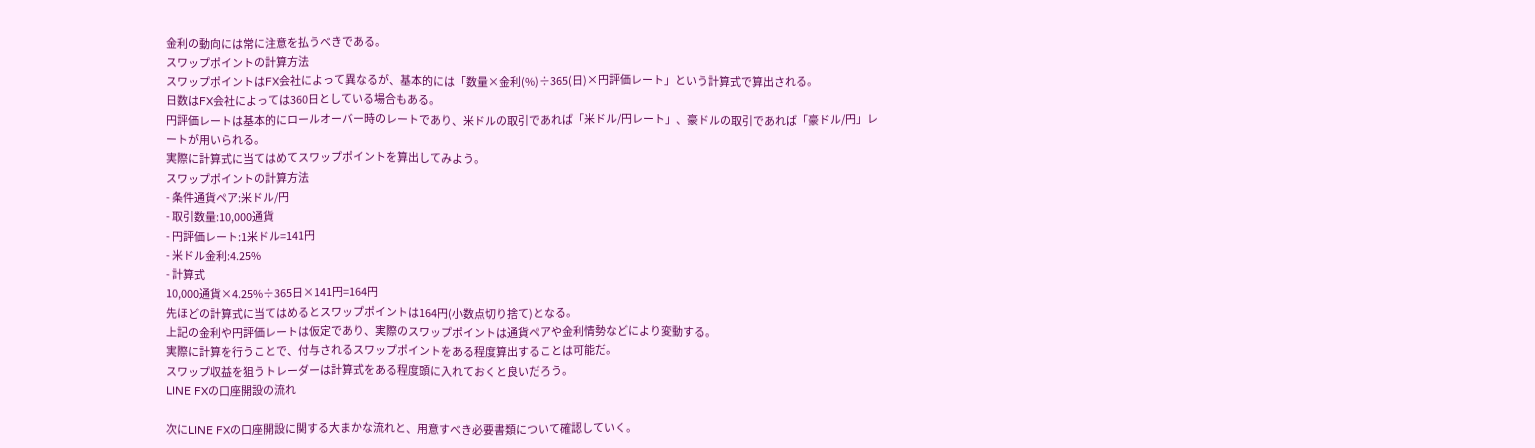金利の動向には常に注意を払うべきである。
スワップポイントの計算方法
スワップポイントはFX会社によって異なるが、基本的には「数量×金利(%)÷365(日)×円評価レート」という計算式で算出される。
日数はFX会社によっては360日としている場合もある。
円評価レートは基本的にロールオーバー時のレートであり、米ドルの取引であれば「米ドル/円レート」、豪ドルの取引であれば「豪ドル/円」レートが用いられる。
実際に計算式に当てはめてスワップポイントを算出してみよう。
スワップポイントの計算方法
- 条件通貨ペア:米ドル/円
- 取引数量:10,000通貨
- 円評価レート:1米ドル=141円
- 米ドル金利:4.25%
- 計算式
10,000通貨×4.25%÷365日×141円=164円
先ほどの計算式に当てはめるとスワップポイントは164円(小数点切り捨て)となる。
上記の金利や円評価レートは仮定であり、実際のスワップポイントは通貨ペアや金利情勢などにより変動する。
実際に計算を行うことで、付与されるスワップポイントをある程度算出することは可能だ。
スワップ収益を狙うトレーダーは計算式をある程度頭に入れておくと良いだろう。
LINE FXの口座開設の流れ

次にLINE FXの口座開設に関する大まかな流れと、用意すべき必要書類について確認していく。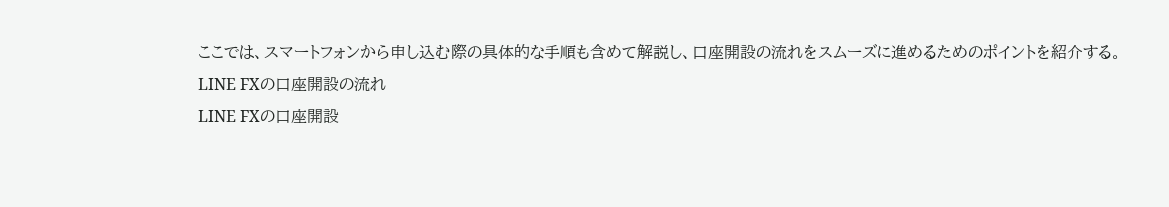ここでは、スマートフォンから申し込む際の具体的な手順も含めて解説し、口座開設の流れをスムーズに進めるためのポイントを紹介する。
LINE FXの口座開設の流れ
LINE FXの口座開設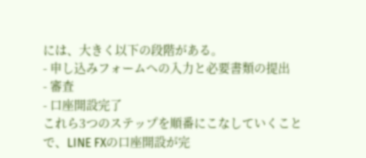には、大きく以下の段階がある。
- 申し込みフォームへの入力と必要書類の提出
- 審査
- 口座開設完了
これら3つのステップを順番にこなしていくことで、LINE FXの口座開設が完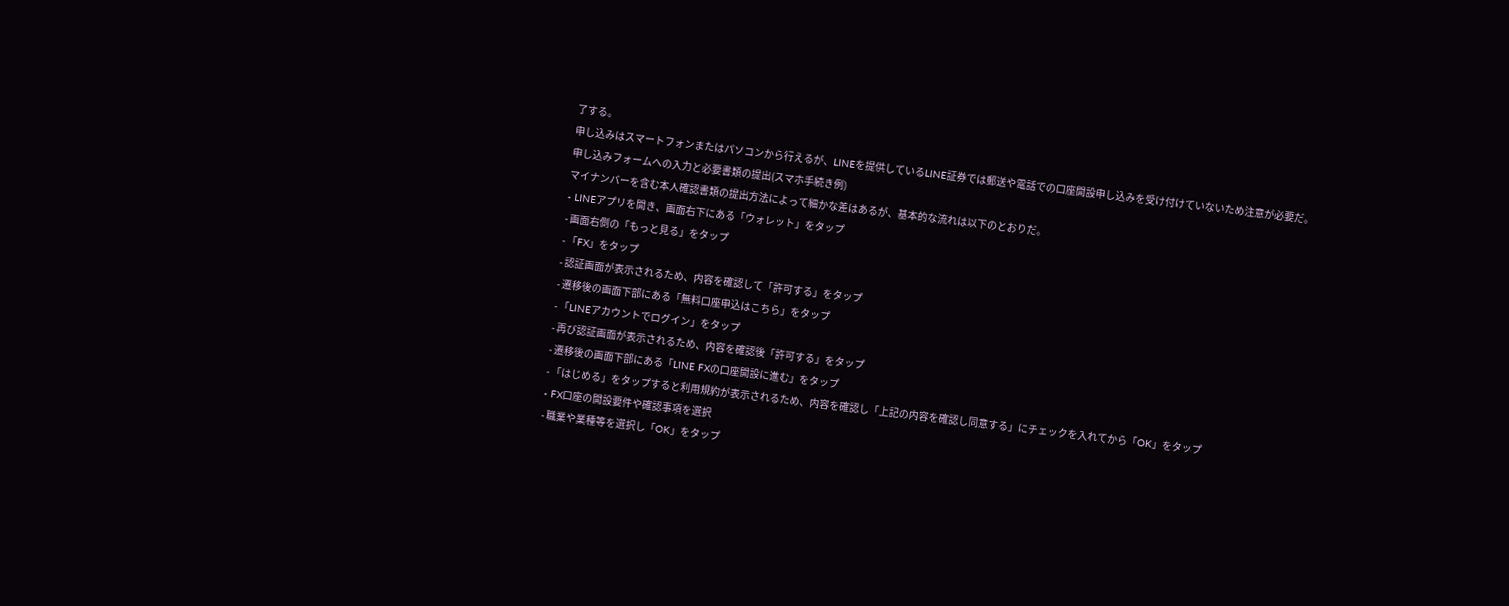了する。
申し込みはスマートフォンまたはパソコンから行えるが、LINEを提供しているLINE証券では郵送や電話での口座開設申し込みを受け付けていないため注意が必要だ。
申し込みフォームへの入力と必要書類の提出(スマホ手続き例)
マイナンバーを含む本人確認書類の提出方法によって細かな差はあるが、基本的な流れは以下のとおりだ。
- LINEアプリを開き、画面右下にある「ウォレット」をタップ
- 画面右側の「もっと見る」をタップ
- 「FX」をタップ
- 認証画面が表示されるため、内容を確認して「許可する」をタップ
- 遷移後の画面下部にある「無料口座申込はこちら」をタップ
- 「LINEアカウントでログイン」をタップ
- 再び認証画面が表示されるため、内容を確認後「許可する」をタップ
- 遷移後の画面下部にある「LINE FXの口座開設に進む」をタップ
- 「はじめる」をタップすると利用規約が表示されるため、内容を確認し「上記の内容を確認し同意する」にチェックを入れてから「OK」をタップ
- FX口座の開設要件や確認事項を選択
- 職業や業種等を選択し「OK」をタップ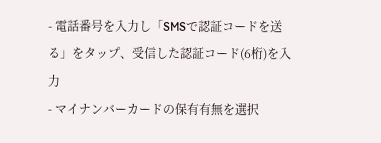- 電話番号を入力し「SMSで認証コードを送る」をタップ、受信した認証コード(6桁)を入力
- マイナンバーカードの保有有無を選択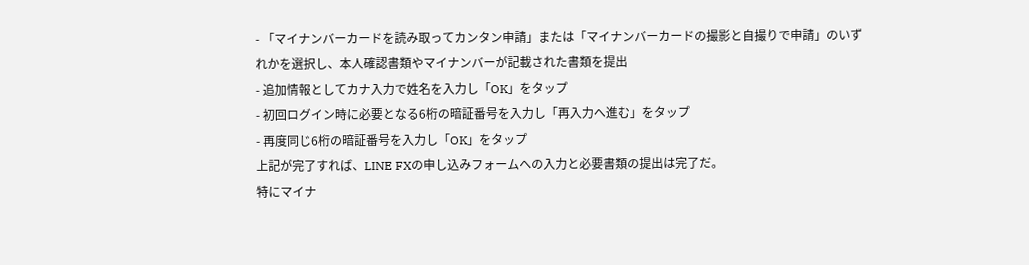- 「マイナンバーカードを読み取ってカンタン申請」または「マイナンバーカードの撮影と自撮りで申請」のいずれかを選択し、本人確認書類やマイナンバーが記載された書類を提出
- 追加情報としてカナ入力で姓名を入力し「OK」をタップ
- 初回ログイン時に必要となる6桁の暗証番号を入力し「再入力へ進む」をタップ
- 再度同じ6桁の暗証番号を入力し「OK」をタップ
上記が完了すれば、LINE FXの申し込みフォームへの入力と必要書類の提出は完了だ。
特にマイナ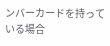ンバーカードを持っている場合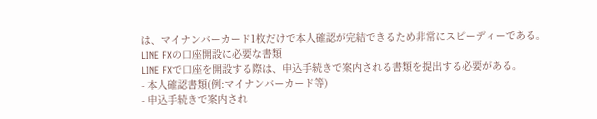は、マイナンバーカード1枚だけで本人確認が完結できるため非常にスピーディーである。
LINE FXの口座開設に必要な書類
LINE FXで口座を開設する際は、申込手続きで案内される書類を提出する必要がある。
- 本人確認書類(例:マイナンバーカード等)
- 申込手続きで案内され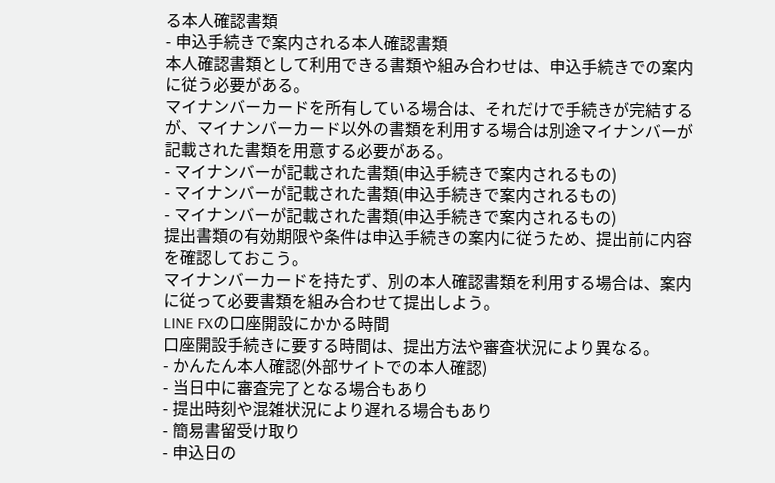る本人確認書類
- 申込手続きで案内される本人確認書類
本人確認書類として利用できる書類や組み合わせは、申込手続きでの案内に従う必要がある。
マイナンバーカードを所有している場合は、それだけで手続きが完結するが、マイナンバーカード以外の書類を利用する場合は別途マイナンバーが記載された書類を用意する必要がある。
- マイナンバーが記載された書類(申込手続きで案内されるもの)
- マイナンバーが記載された書類(申込手続きで案内されるもの)
- マイナンバーが記載された書類(申込手続きで案内されるもの)
提出書類の有効期限や条件は申込手続きの案内に従うため、提出前に内容を確認しておこう。
マイナンバーカードを持たず、別の本人確認書類を利用する場合は、案内に従って必要書類を組み合わせて提出しよう。
LINE FXの口座開設にかかる時間
口座開設手続きに要する時間は、提出方法や審査状況により異なる。
- かんたん本人確認(外部サイトでの本人確認)
- 当日中に審査完了となる場合もあり
- 提出時刻や混雑状況により遅れる場合もあり
- 簡易書留受け取り
- 申込日の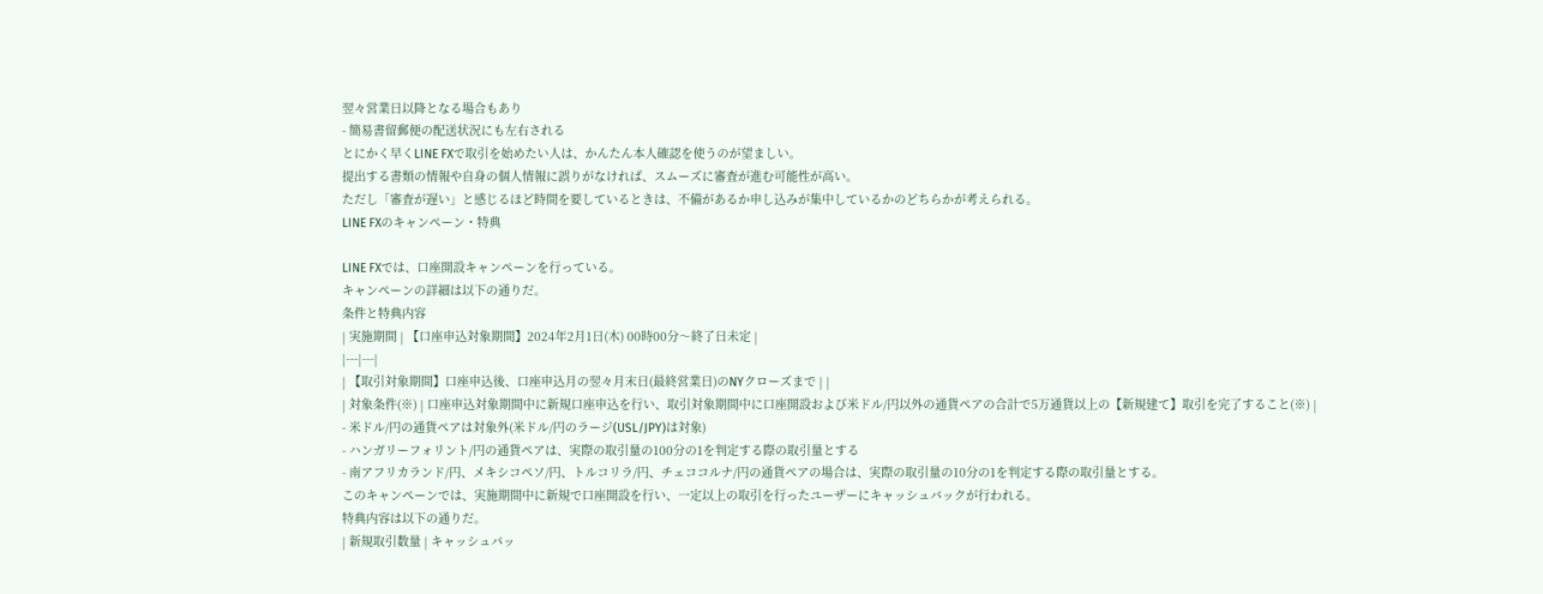翌々営業日以降となる場合もあり
- 簡易書留郵便の配送状況にも左右される
とにかく早くLINE FXで取引を始めたい人は、かんたん本人確認を使うのが望ましい。
提出する書類の情報や自身の個人情報に誤りがなければ、スムーズに審査が進む可能性が高い。
ただし「審査が遅い」と感じるほど時間を要しているときは、不備があるか申し込みが集中しているかのどちらかが考えられる。
LINE FXのキャンペーン・特典

LINE FXでは、口座開設キャンペーンを行っている。
キャンペーンの詳細は以下の通りだ。
条件と特典内容
| 実施期間 | 【口座申込対象期間】2024年2月1日(木) 00時00分〜終了日未定 |
|---|---|
| 【取引対象期間】口座申込後、口座申込月の翌々月末日(最終営業日)のNYクローズまで | |
| 対象条件(※) | 口座申込対象期間中に新規口座申込を行い、取引対象期間中に口座開設および米ドル/円以外の通貨ペアの合計で5万通貨以上の【新規建て】取引を完了すること(※) |
- 米ドル/円の通貨ペアは対象外(米ドル/円のラージ(USL/JPY)は対象)
- ハンガリーフォリント/円の通貨ペアは、実際の取引量の100分の1を判定する際の取引量とする
- 南アフリカランド/円、メキシコペソ/円、トルコリラ/円、チェココルナ/円の通貨ペアの場合は、実際の取引量の10分の1を判定する際の取引量とする。
このキャンペーンでは、実施期間中に新規で口座開設を行い、一定以上の取引を行ったユーザーにキャッシュバックが行われる。
特典内容は以下の通りだ。
| 新規取引数量 | キャッシュバッ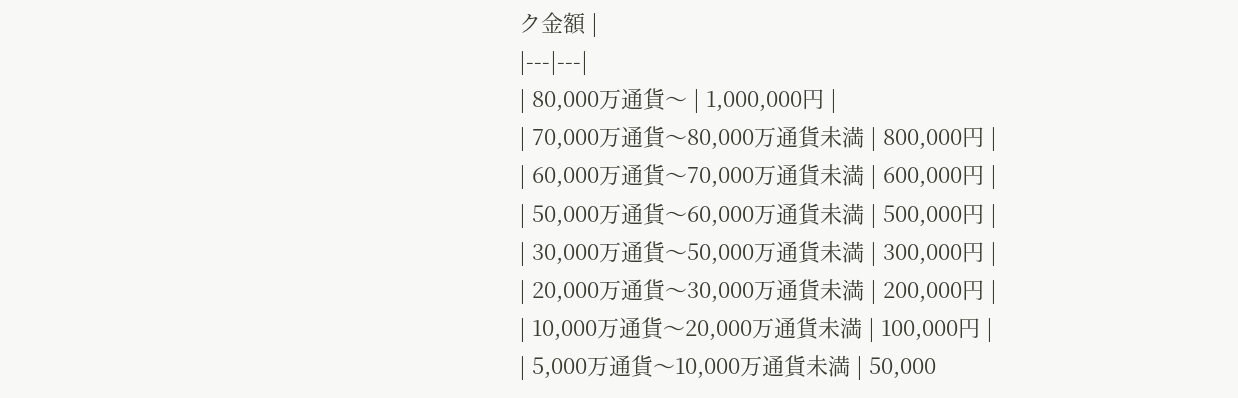ク金額 |
|---|---|
| 80,000万通貨〜 | 1,000,000円 |
| 70,000万通貨〜80,000万通貨未満 | 800,000円 |
| 60,000万通貨〜70,000万通貨未満 | 600,000円 |
| 50,000万通貨〜60,000万通貨未満 | 500,000円 |
| 30,000万通貨〜50,000万通貨未満 | 300,000円 |
| 20,000万通貨〜30,000万通貨未満 | 200,000円 |
| 10,000万通貨〜20,000万通貨未満 | 100,000円 |
| 5,000万通貨〜10,000万通貨未満 | 50,000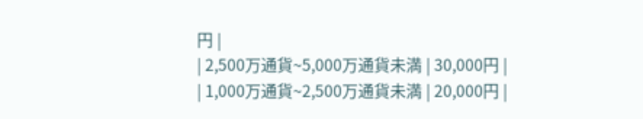円 |
| 2,500万通貨~5,000万通貨未満 | 30,000円 |
| 1,000万通貨~2,500万通貨未満 | 20,000円 |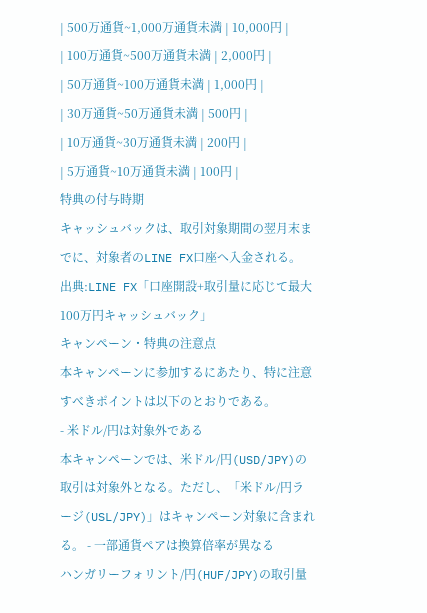| 500万通貨~1,000万通貨未満 | 10,000円 |
| 100万通貨~500万通貨未満 | 2,000円 |
| 50万通貨~100万通貨未満 | 1,000円 |
| 30万通貨~50万通貨未満 | 500円 |
| 10万通貨~30万通貨未満 | 200円 |
| 5万通貨~10万通貨未満 | 100円 |
特典の付与時期
キャッシュバックは、取引対象期間の翌月末までに、対象者のLINE FX口座へ入金される。
出典:LINE FX「口座開設+取引量に応じて最大100万円キャッシュバック」
キャンペーン・特典の注意点
本キャンペーンに参加するにあたり、特に注意すべきポイントは以下のとおりである。
- 米ドル/円は対象外である
本キャンペーンでは、米ドル/円(USD/JPY)の取引は対象外となる。ただし、「米ドル/円ラージ(USL/JPY)」はキャンペーン対象に含まれる。 - 一部通貨ペアは換算倍率が異なる
ハンガリーフォリント/円(HUF/JPY)の取引量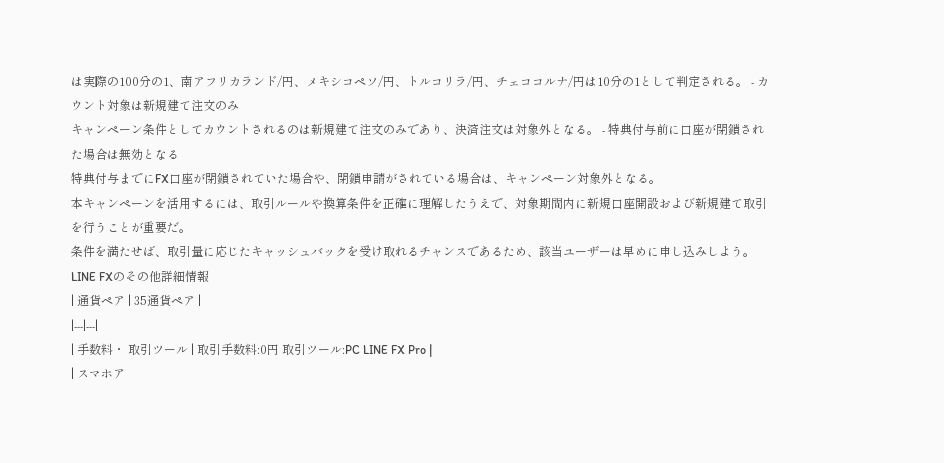は実際の100分の1、南アフリカランド/円、メキシコペソ/円、トルコリラ/円、チェココルナ/円は10分の1として判定される。 - カウント対象は新規建て注文のみ
キャンペーン条件としてカウントされるのは新規建て注文のみであり、決済注文は対象外となる。 - 特典付与前に口座が閉鎖された場合は無効となる
特典付与までにFX口座が閉鎖されていた場合や、閉鎖申請がされている場合は、キャンペーン対象外となる。
本キャンペーンを活用するには、取引ルールや換算条件を正確に理解したうえで、対象期間内に新規口座開設および新規建て取引を行うことが重要だ。
条件を満たせば、取引量に応じたキャッシュバックを受け取れるチャンスであるため、該当ユーザーは早めに申し込みしよう。
LINE FXのその他詳細情報
| 通貨ペア | 35通貨ペア |
|---|---|
| 手数料・ 取引ツール | 取引手数料:0円 取引ツール:PC LINE FX Pro |
| スマホア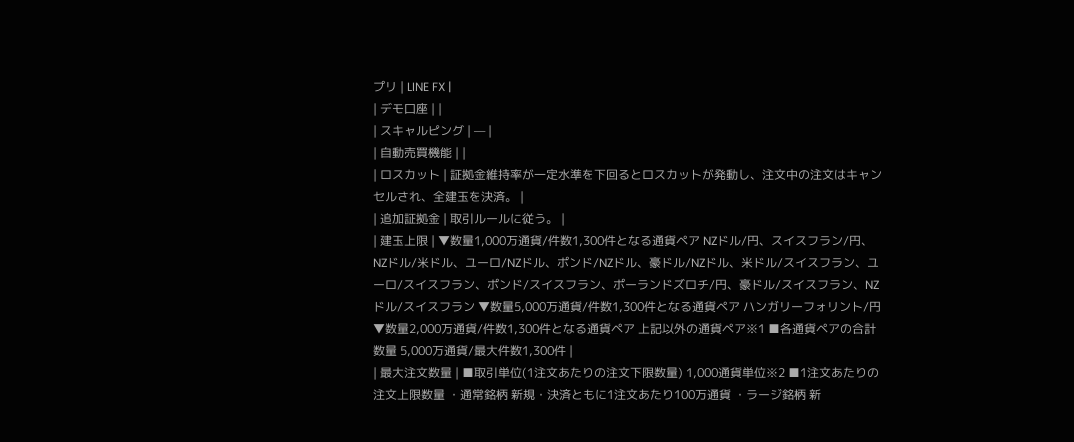プリ | LINE FX |
| デモ口座 | |
| スキャルピング | — |
| 自動売買機能 | |
| ロスカット | 証拠金維持率が一定水準を下回るとロスカットが発動し、注文中の注文はキャンセルされ、全建玉を決済。 |
| 追加証拠金 | 取引ルールに従う。 |
| 建玉上限 | ▼数量1,000万通貨/件数1,300件となる通貨ペア NZドル/円、スイスフラン/円、NZドル/米ドル、ユーロ/NZドル、ポンド/NZドル、豪ドル/NZドル、米ドル/スイスフラン、ユーロ/スイスフラン、ポンド/スイスフラン、ポーランドズロチ/円、豪ドル/スイスフラン、NZドル/スイスフラン ▼数量5,000万通貨/件数1,300件となる通貨ペア ハンガリーフォリント/円 ▼数量2,000万通貨/件数1,300件となる通貨ペア 上記以外の通貨ペア※1 ■各通貨ペアの合計数量 5,000万通貨/最大件数1,300件 |
| 最大注文数量 | ■取引単位(1注文あたりの注文下限数量) 1,000通貨単位※2 ■1注文あたりの注文上限数量 ・通常銘柄 新規・決済ともに1注文あたり100万通貨 ・ラージ銘柄 新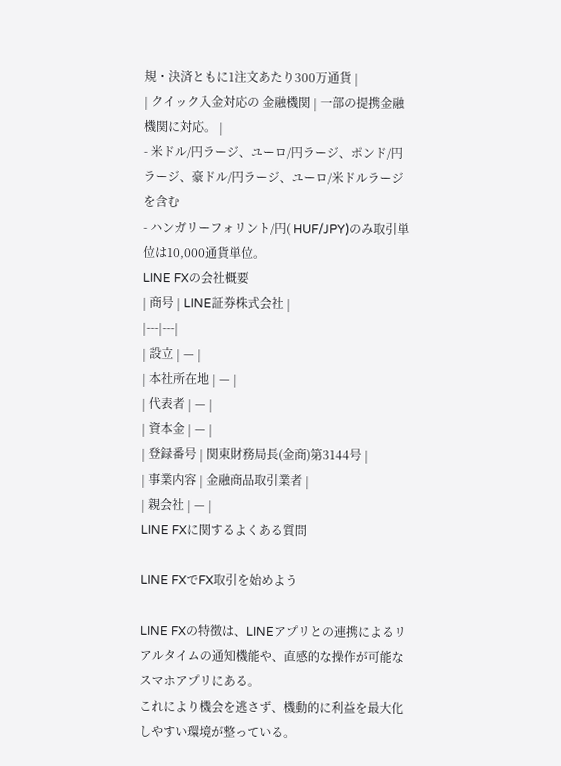規・決済ともに1注文あたり300万通貨 |
| クイック入金対応の 金融機関 | 一部の提携金融機関に対応。 |
- 米ドル/円ラージ、ユーロ/円ラージ、ポンド/円ラージ、豪ドル/円ラージ、ユーロ/米ドルラージを含む
- ハンガリーフォリント/円( HUF/JPY)のみ取引単位は10,000通貨単位。
LINE FXの会社概要
| 商号 | LINE証券株式会社 |
|---|---|
| 設立 | — |
| 本社所在地 | — |
| 代表者 | — |
| 資本金 | — |
| 登録番号 | 関東財務局長(金商)第3144号 |
| 事業内容 | 金融商品取引業者 |
| 親会社 | — |
LINE FXに関するよくある質問

LINE FXでFX取引を始めよう

LINE FXの特徴は、LINEアプリとの連携によるリアルタイムの通知機能や、直感的な操作が可能なスマホアプリにある。
これにより機会を逃さず、機動的に利益を最大化しやすい環境が整っている。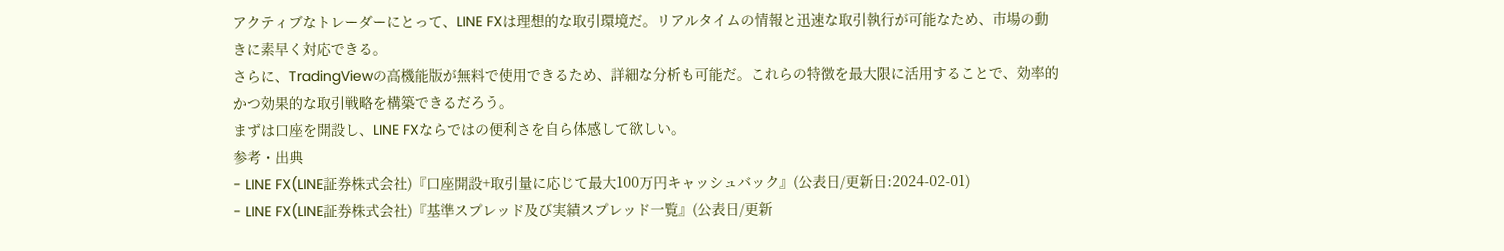アクティブなトレーダーにとって、LINE FXは理想的な取引環境だ。リアルタイムの情報と迅速な取引執行が可能なため、市場の動きに素早く対応できる。
さらに、TradingViewの高機能版が無料で使用できるため、詳細な分析も可能だ。これらの特徴を最大限に活用することで、効率的かつ効果的な取引戦略を構築できるだろう。
まずは口座を開設し、LINE FXならではの便利さを自ら体感して欲しい。
参考・出典
- LINE FX(LINE証券株式会社)『口座開設+取引量に応じて最大100万円キャッシュバック』(公表日/更新日:2024-02-01)
- LINE FX(LINE証券株式会社)『基準スプレッド及び実績スプレッド一覧』(公表日/更新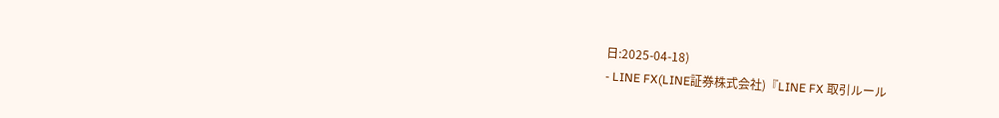日:2025-04-18)
- LINE FX(LINE証券株式会社)『LINE FX 取引ルール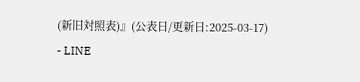(新旧対照表)』(公表日/更新日:2025-03-17)
- LINE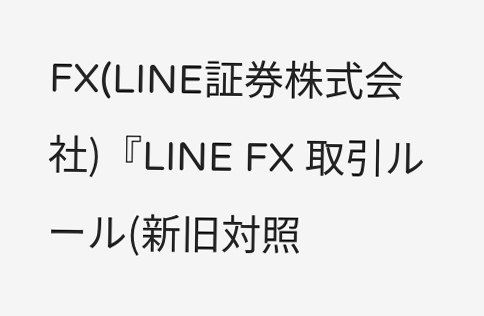FX(LINE証券株式会社)『LINE FX 取引ルール(新旧対照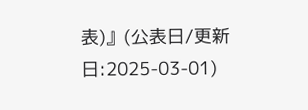表)』(公表日/更新日:2025-03-01)